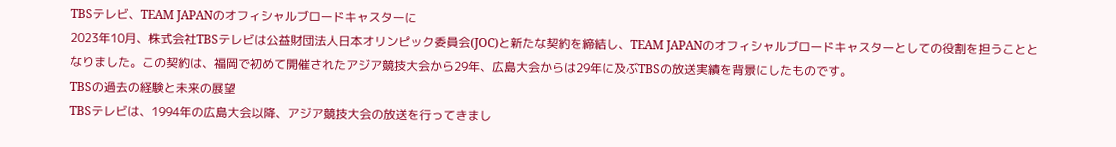TBSテレビ、TEAM JAPANのオフィシャルブロードキャスターに
2023年10月、株式会社TBSテレビは公益財団法人日本オリンピック委員会(JOC)と新たな契約を締結し、TEAM JAPANのオフィシャルブロードキャスターとしての役割を担うこととなりました。この契約は、福岡で初めて開催されたアジア競技大会から29年、広島大会からは29年に及ぶTBSの放送実績を背景にしたものです。
TBSの過去の経験と未来の展望
TBSテレビは、1994年の広島大会以降、アジア競技大会の放送を行ってきまし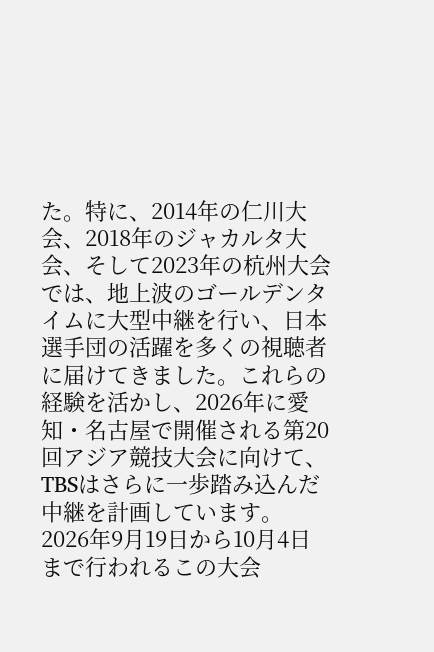た。特に、2014年の仁川大会、2018年のジャカルタ大会、そして2023年の杭州大会では、地上波のゴールデンタイムに大型中継を行い、日本選手団の活躍を多くの視聴者に届けてきました。これらの経験を活かし、2026年に愛知・名古屋で開催される第20回アジア競技大会に向けて、TBSはさらに一歩踏み込んだ中継を計画しています。
2026年9月19日から10月4日まで行われるこの大会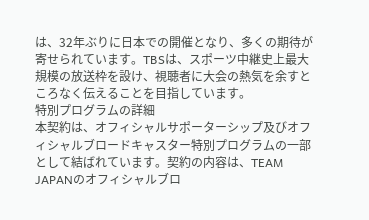は、32年ぶりに日本での開催となり、多くの期待が寄せられています。TBSは、スポーツ中継史上最大規模の放送枠を設け、視聴者に大会の熱気を余すところなく伝えることを目指しています。
特別プログラムの詳細
本契約は、オフィシャルサポーターシップ及びオフィシャルブロードキャスター特別プログラムの一部として結ばれています。契約の内容は、TEAM JAPANのオフィシャルブロ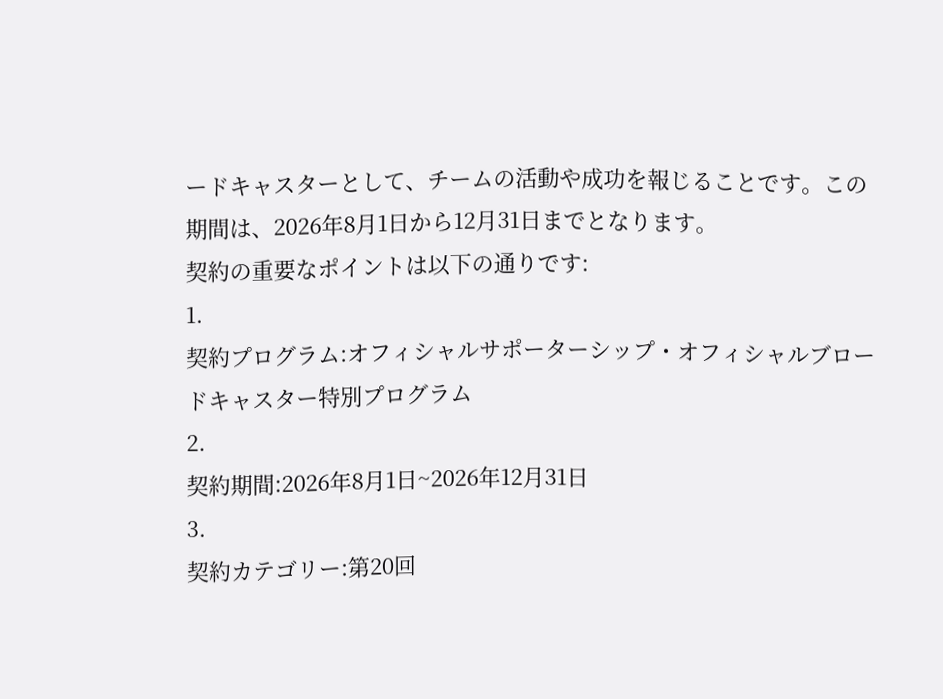ードキャスターとして、チームの活動や成功を報じることです。この期間は、2026年8月1日から12月31日までとなります。
契約の重要なポイントは以下の通りです:
1.
契約プログラム:オフィシャルサポーターシップ・オフィシャルブロードキャスター特別プログラム
2.
契約期間:2026年8月1日~2026年12月31日
3.
契約カテゴリー:第20回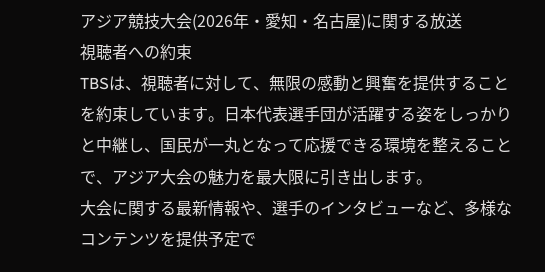アジア競技大会(2026年・愛知・名古屋)に関する放送
視聴者への約束
TBSは、視聴者に対して、無限の感動と興奮を提供することを約束しています。日本代表選手団が活躍する姿をしっかりと中継し、国民が一丸となって応援できる環境を整えることで、アジア大会の魅力を最大限に引き出します。
大会に関する最新情報や、選手のインタビューなど、多様なコンテンツを提供予定で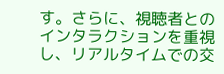す。さらに、視聴者とのインタラクションを重視し、リアルタイムでの交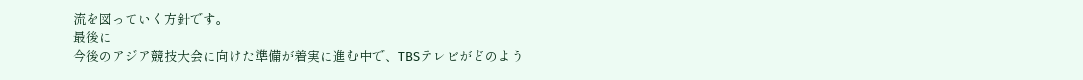流を図っていく方針です。
最後に
今後のアジア競技大会に向けた準備が着実に進む中で、TBSテレビがどのよう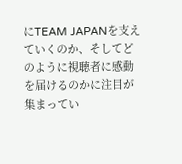にTEAM JAPANを支えていくのか、そしてどのように視聴者に感動を届けるのかに注目が集まってい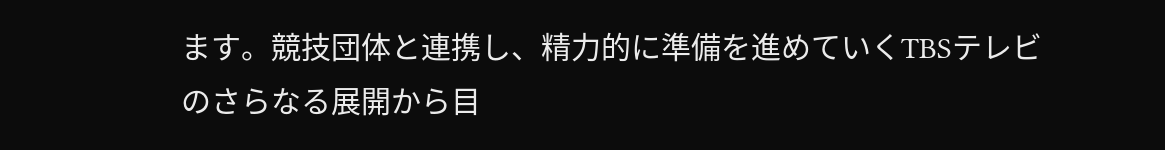ます。競技団体と連携し、精力的に準備を進めていくTBSテレビのさらなる展開から目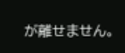が離せません。